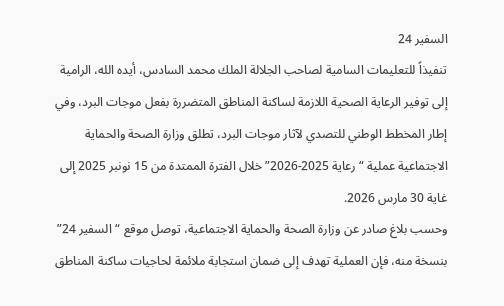السفير 24
تنفيذاً للتعليمات السامية لصاحب الجلالة الملك محمد السادس، أيده الله، الرامية إلى توفير الرعاية الصحية اللازمة لساكنة المناطق المتضررة بفعل موجات البرد، وفي إطار المخطط الوطني للتصدي لآثار موجات البرد، تطلق وزارة الصحة والحماية الاجتماعية عملية “رعاية 2025-2026” خلال الفترة الممتدة من 15 نونبر 2025 إلى غاية 30 مارس 2026.
وحسب بلاغ صادر عن وزارة الصحة والحماية الاجتماعية، توصل موقع “السفير 24” بنسخة منه، فإن العملية تهدف إلى ضمان استجابة ملائمة لحاجيات ساكنة المناطق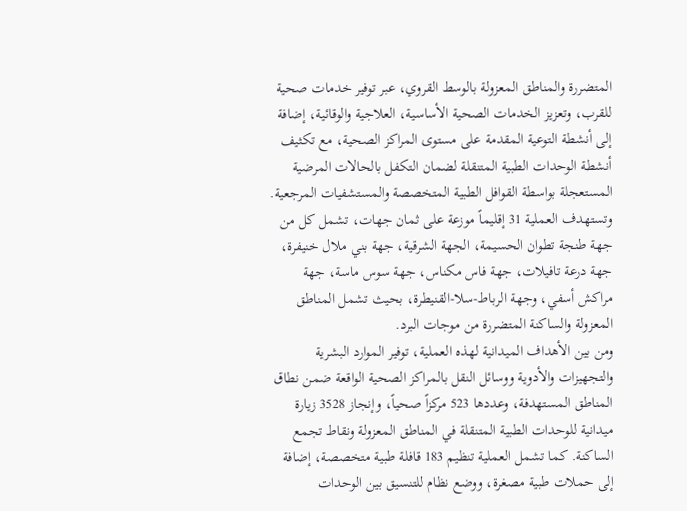المتضررة والمناطق المعزولة بالوسط القروي، عبر توفير خدمات صحية للقرب، وتعزيز الخدمات الصحية الأساسية، العلاجية والوقائية، إضافة إلى أنشطة التوعية المقدمة على مستوى المراكز الصحية، مع تكثيف أنشطة الوحدات الطبية المتنقلة لضمان التكفل بالحالات المرضية المستعجلة بواسطة القوافل الطبية المتخصصة والمستشفيات المرجعية.
وتستهدف العملية 31 إقليماً موزعة على ثمان جهات، تشمل كل من جهة طنجة تطوان الحسيمة، الجهة الشرقية، جهة بني ملال خنيفرة، جهة درعة تافيلات، جهة فاس مكناس، جهة سوس ماسة، جهة مراكش أسفي، وجهة الرباط-سلا-القنيطرة، بحيث تشمل المناطق المعزولة والساكنة المتضررة من موجات البرد.
ومن بين الأهداف الميدانية لهذه العملية، توفير الموارد البشرية والتجهيزات والأدوية ووسائل النقل بالمراكز الصحية الواقعة ضمن نطاق المناطق المستهدفة، وعددها 523 مركزاً صحياً، وإنجاز 3528 زيارة ميدانية للوحدات الطبية المتنقلة في المناطق المعزولة ونقاط تجمع الساكنة. كما تشمل العملية تنظيم 183 قافلة طبية متخصصة، إضافة إلى حملات طبية مصغرة، ووضع نظام للتنسيق بين الوحدات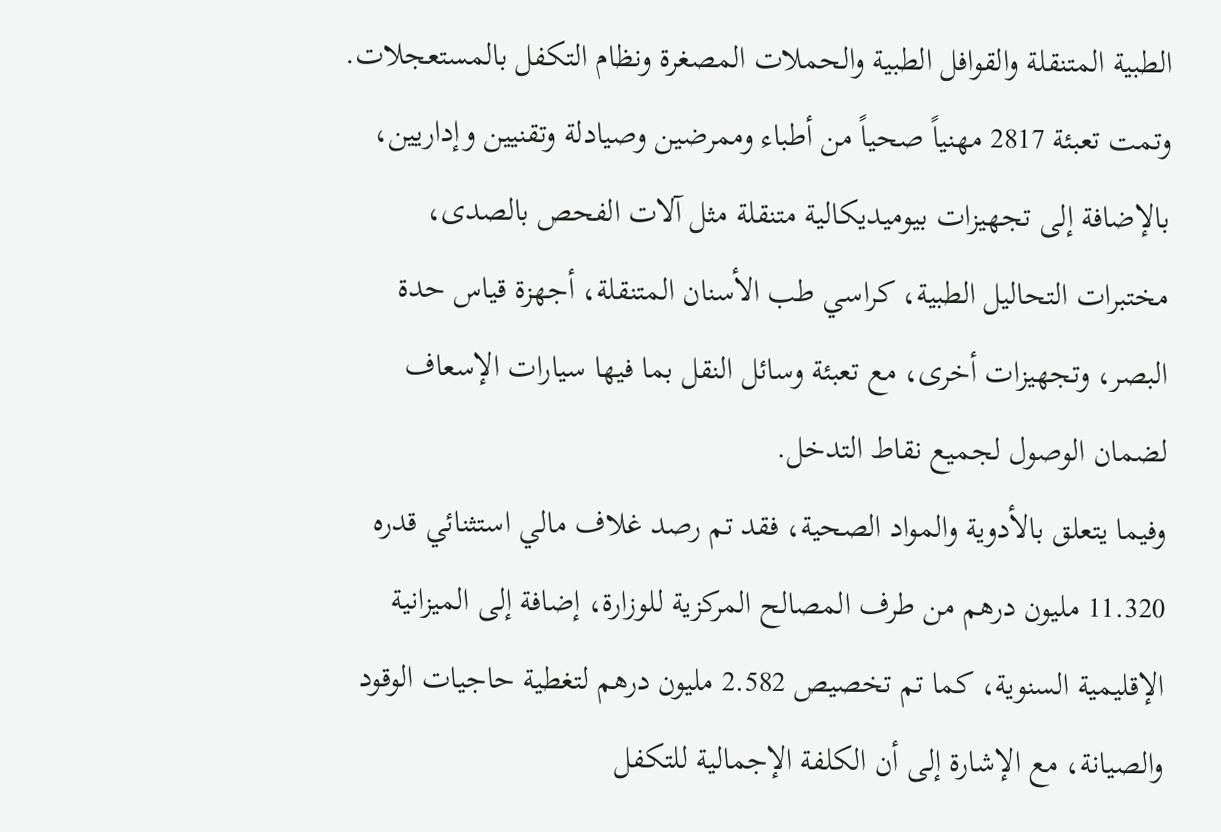الطبية المتنقلة والقوافل الطبية والحملات المصغرة ونظام التكفل بالمستعجلات.
وتمت تعبئة 2817 مهنياً صحياً من أطباء وممرضين وصيادلة وتقنيين وإداريين، بالإضافة إلى تجهيزات بيوميديكالية متنقلة مثل آلات الفحص بالصدى، مختبرات التحاليل الطبية، كراسي طب الأسنان المتنقلة، أجهزة قياس حدة البصر، وتجهيزات أخرى، مع تعبئة وسائل النقل بما فيها سيارات الإسعاف لضمان الوصول لجميع نقاط التدخل.
وفيما يتعلق بالأدوية والمواد الصحية، فقد تم رصد غلاف مالي استثنائي قدره 11.320 مليون درهم من طرف المصالح المركزية للوزارة، إضافة إلى الميزانية الإقليمية السنوية، كما تم تخصيص 2.582 مليون درهم لتغطية حاجيات الوقود والصيانة، مع الإشارة إلى أن الكلفة الإجمالية للتكفل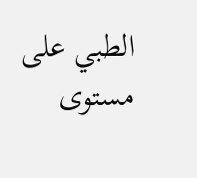الطبي على مستوى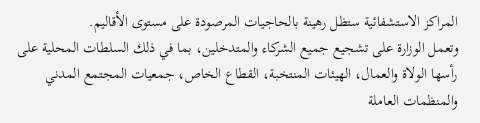المراكز الاستشفائية ستظل رهينة بالحاجيات المرصودة على مستوى الأقاليم.
وتعمل الوزارة على تشجيع جميع الشركاء والمتدخلين، بما في ذلك السلطات المحلية على رأسها الولاة والعمال، الهيئات المنتخبة، القطاع الخاص، جمعيات المجتمع المدني والمنظمات العاملة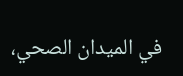في الميدان الصحي،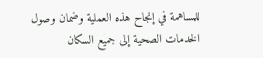للمساهمة في إنجاح هذه العملية وضمان وصول الخدمات الصحية إلى جميع السكان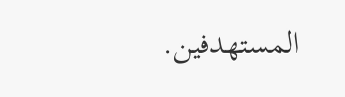المستهدفين.